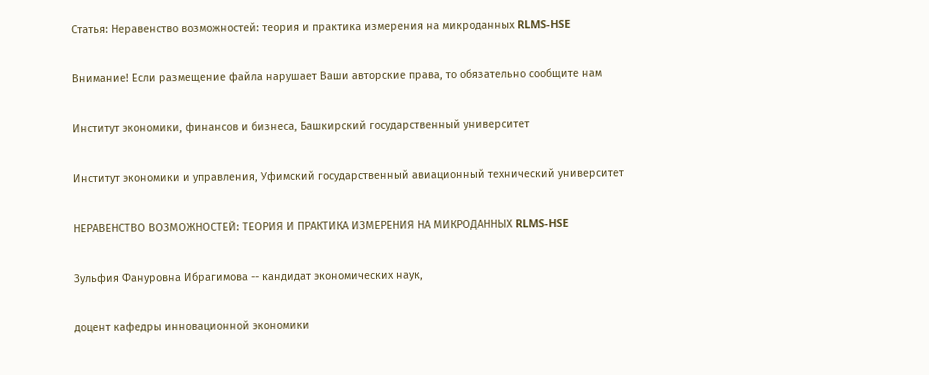Статья: Неравенство возможностей: теория и практика измерения на микроданных RLMS-HSE

Внимание! Если размещение файла нарушает Ваши авторские права, то обязательно сообщите нам

Институт экономики, финансов и бизнеса, Башкирский государственный университет

Институт экономики и управления, Уфимский государственный авиационный технический университет

НЕРАВЕНСТВО ВОЗМОЖНОСТЕЙ: ТЕОРИЯ И ПРАКТИКА ИЗМЕРЕНИЯ НА МИКРОДАННЫХ RLMS-HSE

Зульфия Фануровна Ибрагимова -- кандидат экономических наук,

доцент кафедры инновационной экономики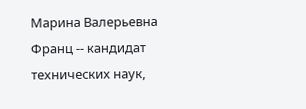Марина Валерьевна Франц -- кандидат технических наук,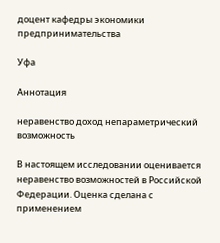доцент кафедры экономики предпринимательства

Уфа

Аннотация

неравенство доход непараметрический возможность

В настоящем исследовании оценивается неравенство возможностей в Российской Федерации. Оценка сделана с применением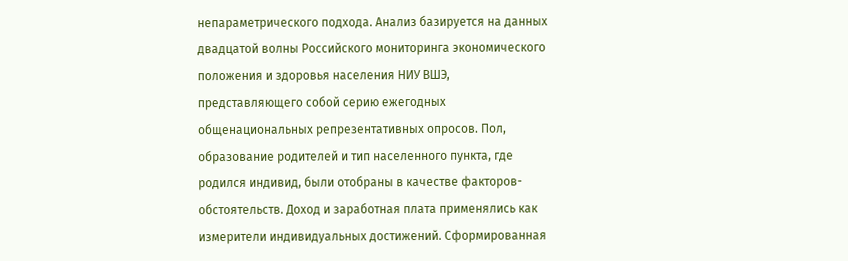непараметрического подхода. Анализ базируется на данных двадцатой волны Российского мониторинга экономического положения и здоровья населения НИУ ВШЭ, представляющего собой серию ежегодных общенациональных репрезентативных опросов. Пол, образование родителей и тип населенного пункта, где родился индивид, были отобраны в качестве факторов-обстоятельств. Доход и заработная плата применялись как измерители индивидуальных достижений. Сформированная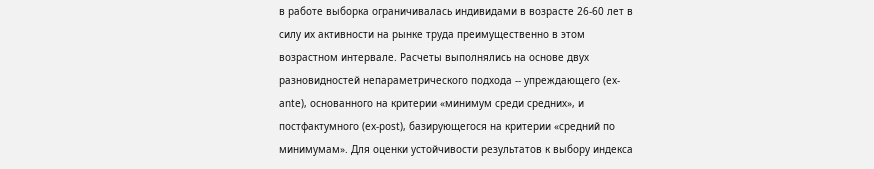в работе выборка ограничивалась индивидами в возрасте 26-60 лет в силу их активности на рынке труда преимущественно в этом возрастном интервале. Расчеты выполнялись на основе двух разновидностей непараметрического подхода -- упреждающего (ex-ante), основанного на критерии «минимум среди средних», и постфактумного (ex-post), базирующегося на критерии «средний по минимумам». Для оценки устойчивости результатов к выбору индекса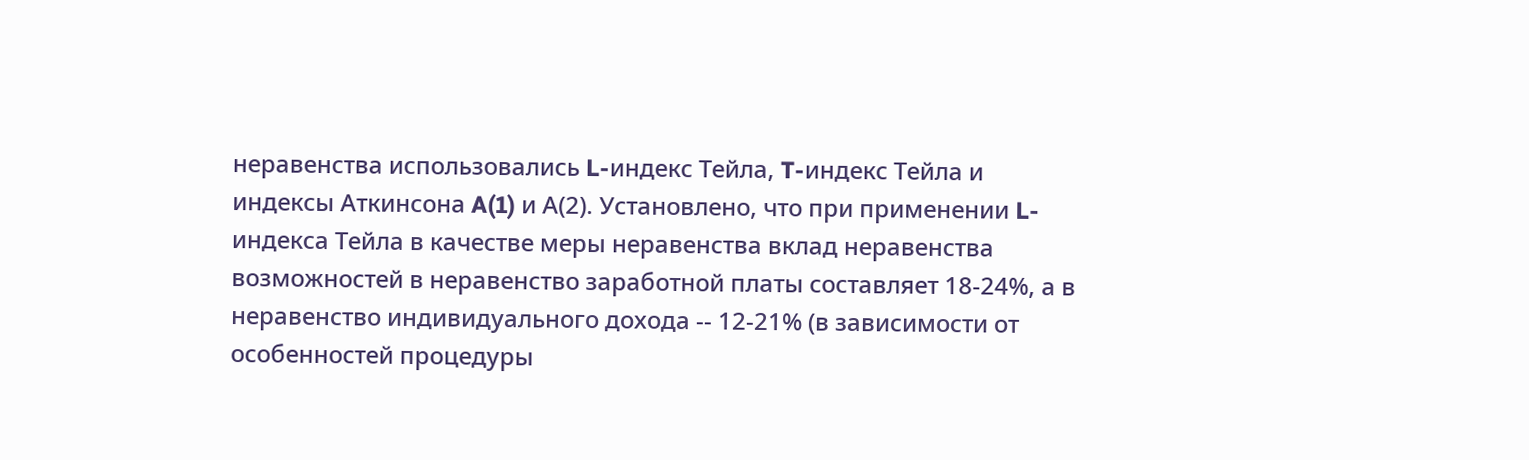неравенства использовались L-индекс Тейла, T-индекс Тейла и индексы Аткинсона A(1) и А(2). Установлено, что при применении L-индекса Тейла в качестве меры неравенства вклад неравенства возможностей в неравенство заработной платы составляет 18-24%, а в неравенство индивидуального дохода -- 12-21% (в зависимости от особенностей процедуры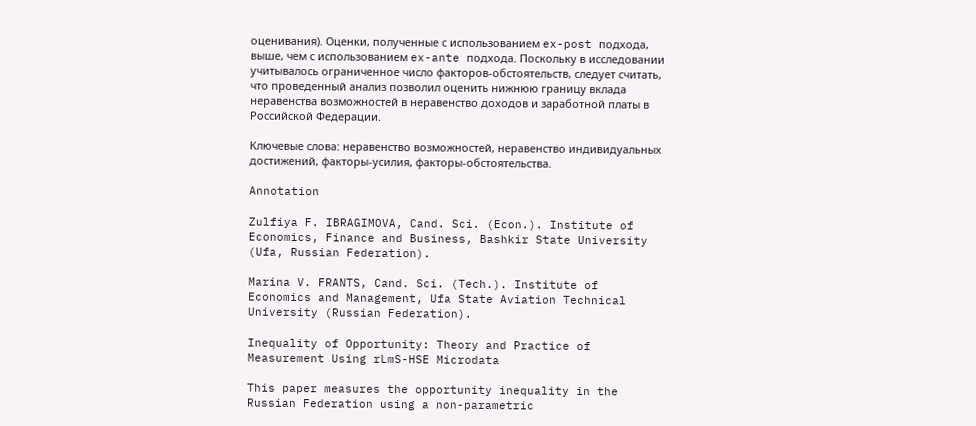оценивания). Оценки, полученные с использованием ex-post подхода, выше, чем с использованием ex-ante подхода. Поскольку в исследовании учитывалось ограниченное число факторов-обстоятельств, следует считать, что проведенный анализ позволил оценить нижнюю границу вклада неравенства возможностей в неравенство доходов и заработной платы в Российской Федерации.

Ключевые слова: неравенство возможностей, неравенство индивидуальных достижений, факторы-усилия, факторы-обстоятельства.

Annotation

Zulfiya F. IBRAGIMOVA, Cand. Sci. (Econ.). Institute of Economics, Finance and Business, Bashkir State University (Ufa, Russian Federation).

Marina V. FRANTS, Cand. Sci. (Tech.). Institute of Economics and Management, Ufa State Aviation Technical University (Russian Federation).

Inequality of Opportunity: Theory and Practice of Measurement Using rLmS-HSE Microdata

This paper measures the opportunity inequality in the Russian Federation using a non-parametric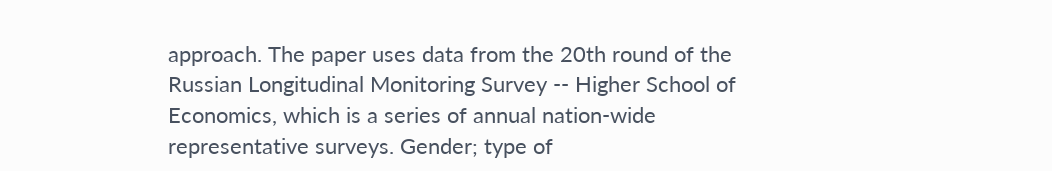approach. The paper uses data from the 20th round of the Russian Longitudinal Monitoring Survey -- Higher School of Economics, which is a series of annual nation-wide representative surveys. Gender; type of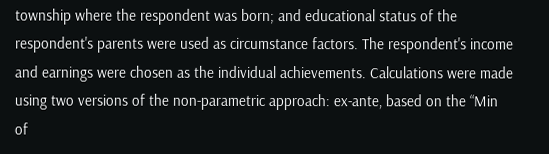township where the respondent was born; and educational status of the respondent's parents were used as circumstance factors. The respondent's income and earnings were chosen as the individual achievements. Calculations were made using two versions of the non-parametric approach: ex-ante, based on the “Min of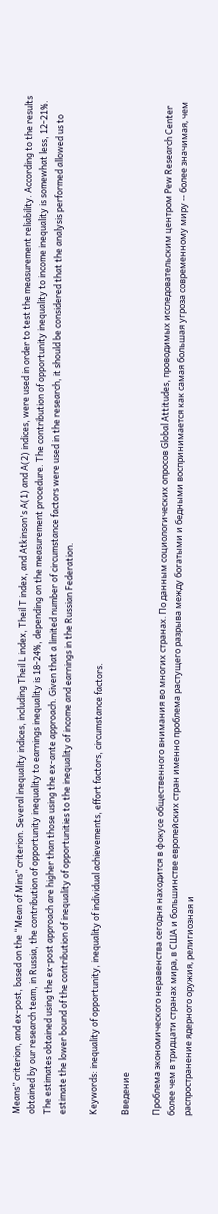Means” criterion, and ex-post, based on the “Mean of Mins” criterion. Several inequality indices, including Theil L index, Theil T index, and Atkinson's A(1) and A(2) indices, were used in order to test the measurement reliability. According to the results obtained by our research team, in Russia, the contribution of opportunity inequality to earnings inequality is 18-24%, depending on the measurement procedure. The contribution of opportunity inequality to income inequality is somewhat less, 12-21%. The estimates obtained using the ex-post approach are higher than those using the ex-ante approach. Given that a limited number of circumstance factors were used in the research, it should be considered that the analysis performed allowed us to estimate the lower bound of the contribution of inequality of opportunities to the inequality of income and earnings in the Russian Federation.

Keywords: inequality of opportunity, inequality of individual achievements, effort factors, circumstance factors.

Введение

Проблема экономического неравенства сегодня находится в фокусе общественного внимания во многих странах. По данным социологических опросов Global Attitudes, проводимых исследовательским центром Pew Research Center более чем в тридцати странах мира, в США и большинстве европейских стран именно проблема растущего разрыва между богатыми и бедными воспринимается как самая большая угроза современному миру -- более значимая, чем распространение ядерного оружия, религиозная и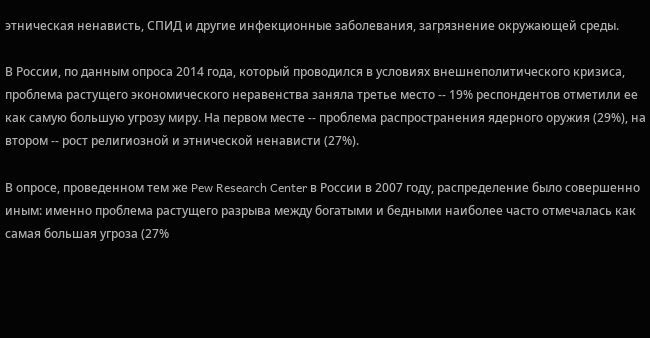этническая ненависть, СПИД и другие инфекционные заболевания, загрязнение окружающей среды.

В России, по данным опроса 2014 года, который проводился в условиях внешнеполитического кризиса, проблема растущего экономического неравенства заняла третье место -- 19% респондентов отметили ее как самую большую угрозу миру. На первом месте -- проблема распространения ядерного оружия (29%), на втором -- рост религиозной и этнической ненависти (27%).

В опросе, проведенном тем же Pew Research Center в России в 2007 году, распределение было совершенно иным: именно проблема растущего разрыва между богатыми и бедными наиболее часто отмечалась как самая большая угроза (27%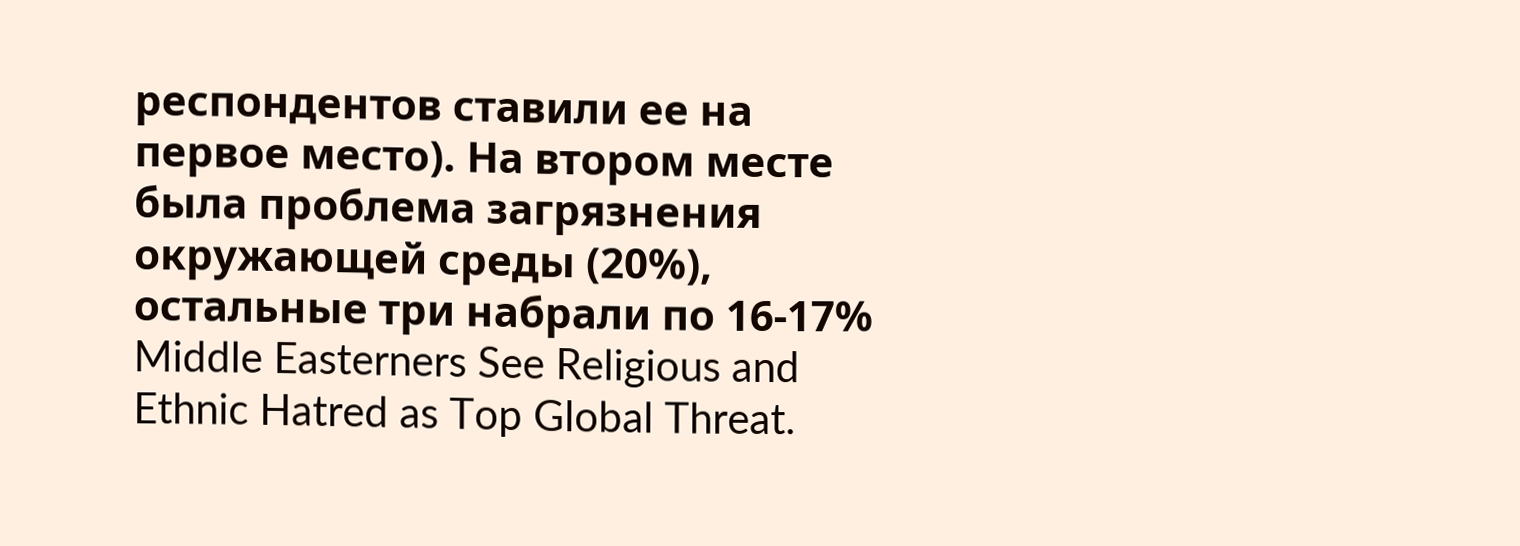респондентов ставили ее на первое место). На втором месте была проблема загрязнения окружающей среды (20%), остальные три набрали по 16-17% Middle Easterners See Religious and Ethnic Hatred as Top Global Threat.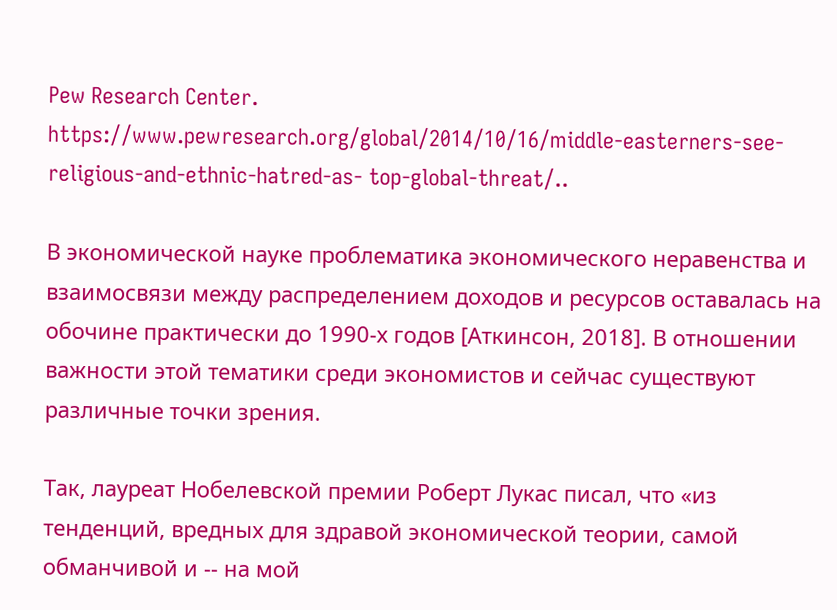Pew Research Center. https://www.pewresearch.org/global/2014/10/16/middle-easterners-see-religious-and-ethnic-hatred-as- top-global-threat/..

В экономической науке проблематика экономического неравенства и взаимосвязи между распределением доходов и ресурсов оставалась на обочине практически до 1990-х годов [Аткинсон, 2018]. В отношении важности этой тематики среди экономистов и сейчас существуют различные точки зрения.

Так, лауреат Нобелевской премии Роберт Лукас писал, что «из тенденций, вредных для здравой экономической теории, самой обманчивой и -- на мой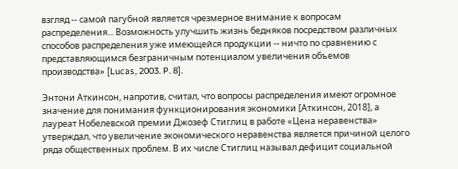взгляд -- самой пагубной является чрезмерное внимание к вопросам распределения... Возможность улучшить жизнь бедняков посредством различных способов распределения уже имеющейся продукции -- ничто по сравнению с представляющимся безграничным потенциалом увеличения объемов производства» [Lucas, 2003. P. 8].

Энтони Аткинсон, напротив, считал, что вопросы распределения имеют огромное значение для понимания функционирования экономики [Аткинсон, 2018], а лауреат Нобелевской премии Джозеф Стиглиц в работе «Цена неравенства» утверждал, что увеличение экономического неравенства является причиной целого ряда общественных проблем. В их числе Стиглиц называл дефицит социальной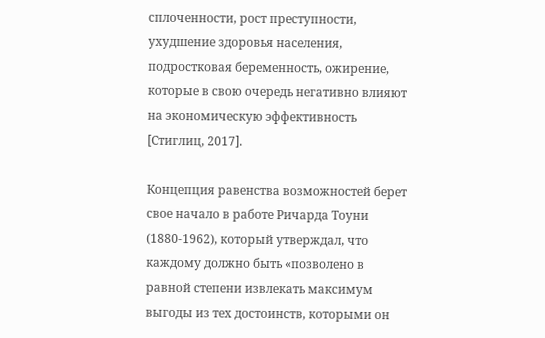сплоченности, рост преступности, ухудшение здоровья населения, подростковая беременность, ожирение, которые в свою очередь негативно влияют на экономическую эффективность [Стиглиц, 2017].

Концепция равенства возможностей берет свое начало в работе Ричарда Тоуни (1880-1962), который утверждал, что каждому должно быть «позволено в равной степени извлекать максимум выгоды из тех достоинств, которыми он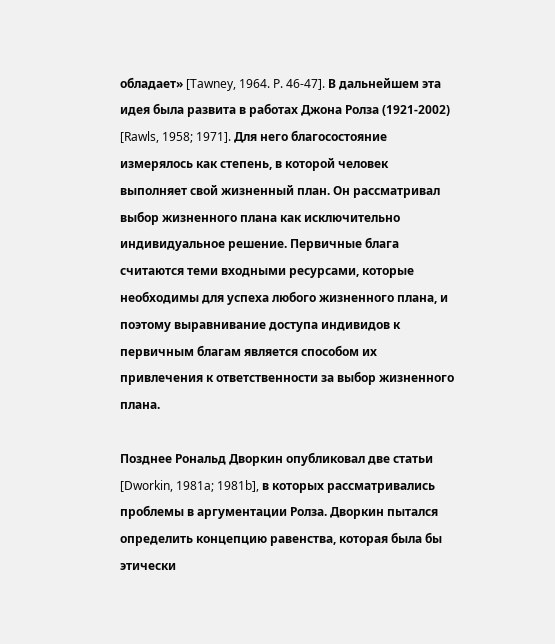обладает» [Tawney, 1964. P. 46-47]. В дальнейшем эта идея была развита в работах Джона Ролза (1921-2002) [Rawls, 1958; 1971]. Для него благосостояние измерялось как степень, в которой человек выполняет свой жизненный план. Он рассматривал выбор жизненного плана как исключительно индивидуальное решение. Первичные блага считаются теми входными ресурсами, которые необходимы для успеха любого жизненного плана, и поэтому выравнивание доступа индивидов к первичным благам является способом их привлечения к ответственности за выбор жизненного плана.

Позднее Рональд Дворкин опубликовал две статьи [Dworkin, 1981a; 1981b], в которых рассматривались проблемы в аргументации Ролза. Дворкин пытался определить концепцию равенства, которая была бы этически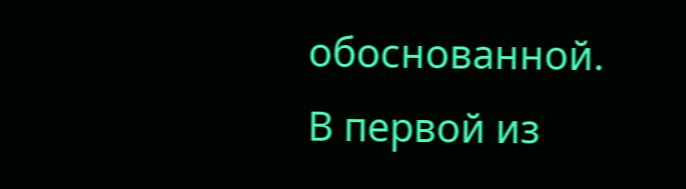обоснованной. В первой из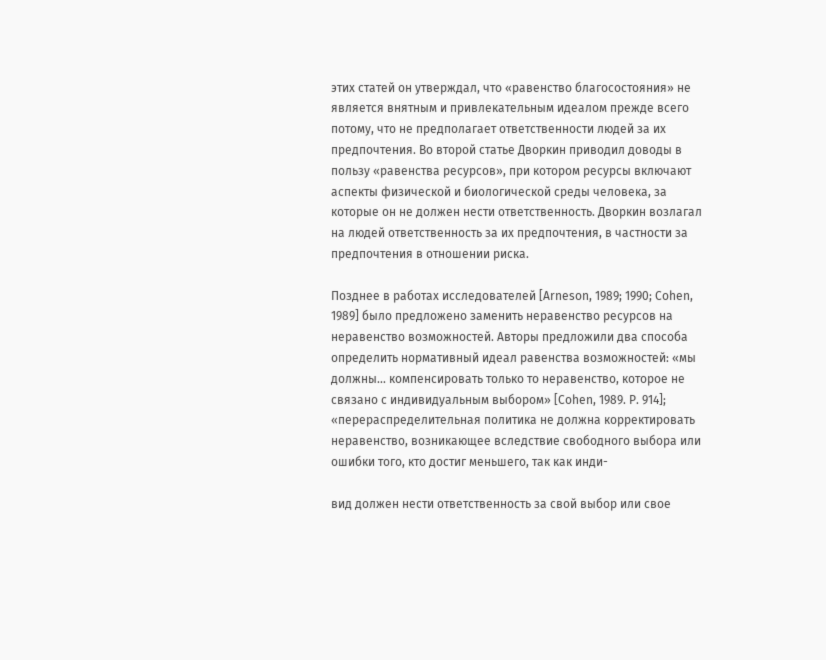этих статей он утверждал, что «равенство благосостояния» не является внятным и привлекательным идеалом прежде всего потому, что не предполагает ответственности людей за их предпочтения. Во второй статье Дворкин приводил доводы в пользу «равенства ресурсов», при котором ресурсы включают аспекты физической и биологической среды человека, за которые он не должен нести ответственность. Дворкин возлагал на людей ответственность за их предпочтения, в частности за предпочтения в отношении риска.

Позднее в работах исследователей [Arneson, 1989; 1990; Cohen, 1989] было предложено заменить неравенство ресурсов на неравенство возможностей. Авторы предложили два способа определить нормативный идеал равенства возможностей: «мы должны... компенсировать только то неравенство, которое не связано с индивидуальным выбором» [Cohen, 1989. P. 914]; «перераспределительная политика не должна корректировать неравенство, возникающее вследствие свободного выбора или ошибки того, кто достиг меньшего, так как инди-

вид должен нести ответственность за свой выбор или свое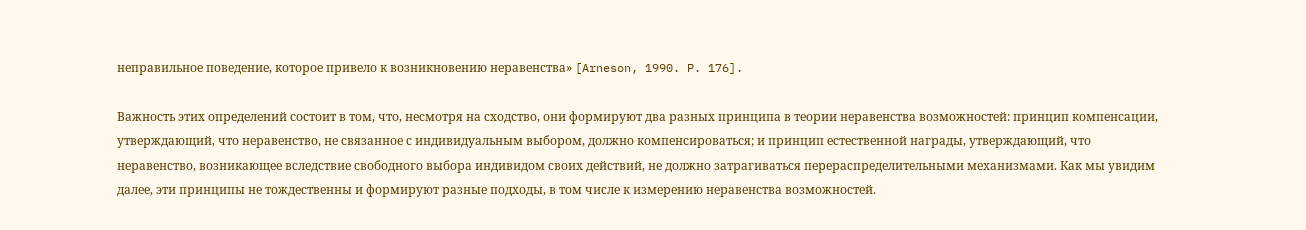неправильное поведение, которое привело к возникновению неравенства» [Arneson, 1990. P. 176].

Важность этих определений состоит в том, что, несмотря на сходство, они формируют два разных принципа в теории неравенства возможностей: принцип компенсации, утверждающий, что неравенство, не связанное с индивидуальным выбором, должно компенсироваться; и принцип естественной награды, утверждающий, что неравенство, возникающее вследствие свободного выбора индивидом своих действий, не должно затрагиваться перераспределительными механизмами. Как мы увидим далее, эти принципы не тождественны и формируют разные подходы, в том числе к измерению неравенства возможностей.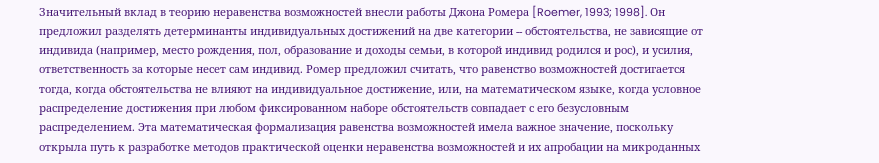Значительный вклад в теорию неравенства возможностей внесли работы Джона Ромера [Roemer, 1993; 1998]. Он предложил разделять детерминанты индивидуальных достижений на две категории -- обстоятельства, не зависящие от индивида (например, место рождения, пол, образование и доходы семьи, в которой индивид родился и рос), и усилия, ответственность за которые несет сам индивид. Ромер предложил считать, что равенство возможностей достигается тогда, когда обстоятельства не влияют на индивидуальное достижение, или, на математическом языке, когда условное распределение достижения при любом фиксированном наборе обстоятельств совпадает с его безусловным распределением. Эта математическая формализация равенства возможностей имела важное значение, поскольку открыла путь к разработке методов практической оценки неравенства возможностей и их апробации на микроданных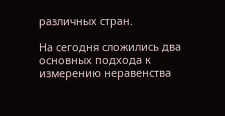различных стран.

На сегодня сложились два основных подхода к измерению неравенства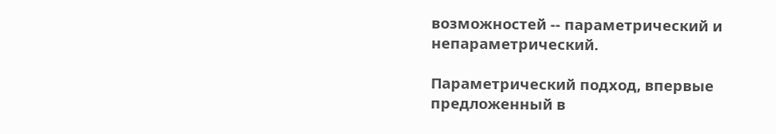возможностей -- параметрический и непараметрический.

Параметрический подход, впервые предложенный в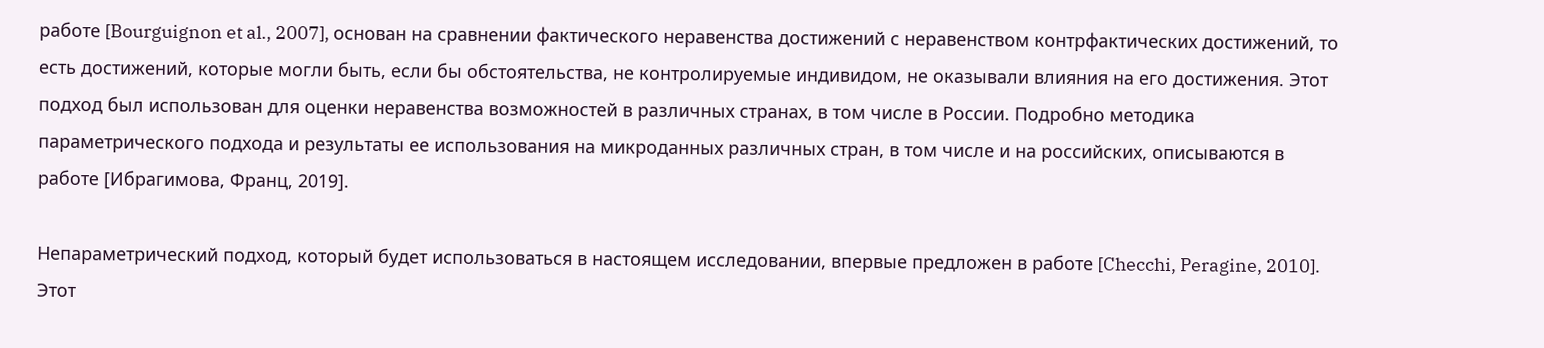работе [Bourguignon et al., 2007], основан на сравнении фактического неравенства достижений с неравенством контрфактических достижений, то есть достижений, которые могли быть, если бы обстоятельства, не контролируемые индивидом, не оказывали влияния на его достижения. Этот подход был использован для оценки неравенства возможностей в различных странах, в том числе в России. Подробно методика параметрического подхода и результаты ее использования на микроданных различных стран, в том числе и на российских, описываются в работе [Ибрагимова, Франц, 2019].

Непараметрический подход, который будет использоваться в настоящем исследовании, впервые предложен в работе [Checchi, Peragine, 2010]. Этот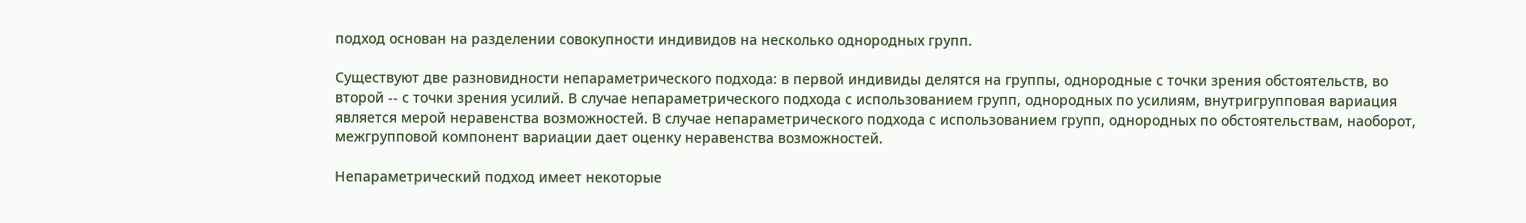подход основан на разделении совокупности индивидов на несколько однородных групп.

Существуют две разновидности непараметрического подхода: в первой индивиды делятся на группы, однородные с точки зрения обстоятельств, во второй -- с точки зрения усилий. В случае непараметрического подхода с использованием групп, однородных по усилиям, внутригрупповая вариация является мерой неравенства возможностей. В случае непараметрического подхода с использованием групп, однородных по обстоятельствам, наоборот, межгрупповой компонент вариации дает оценку неравенства возможностей.

Непараметрический подход имеет некоторые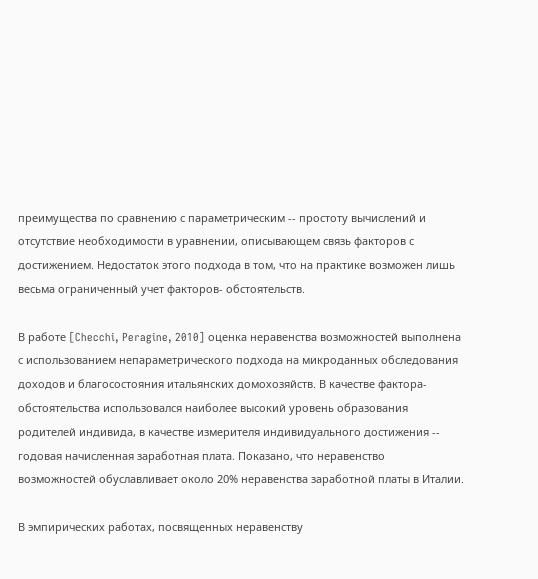преимущества по сравнению с параметрическим -- простоту вычислений и отсутствие необходимости в уравнении, описывающем связь факторов с достижением. Недостаток этого подхода в том, что на практике возможен лишь весьма ограниченный учет факторов- обстоятельств.

В работе [Checchi, Peragine, 2010] оценка неравенства возможностей выполнена с использованием непараметрического подхода на микроданных обследования доходов и благосостояния итальянских домохозяйств. В качестве фактора-обстоятельства использовался наиболее высокий уровень образования родителей индивида, в качестве измерителя индивидуального достижения -- годовая начисленная заработная плата. Показано, что неравенство возможностей обуславливает около 20% неравенства заработной платы в Италии.

В эмпирических работах, посвященных неравенству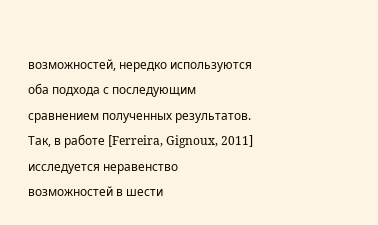возможностей, нередко используются оба подхода с последующим сравнением полученных результатов. Так, в работе [Ferreira, Gignoux, 2011] исследуется неравенство возможностей в шести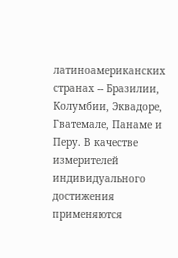латиноамериканских странах -- Бразилии, Колумбии, Эквадоре, Гватемале, Панаме и Перу. В качестве измерителей индивидуального достижения применяются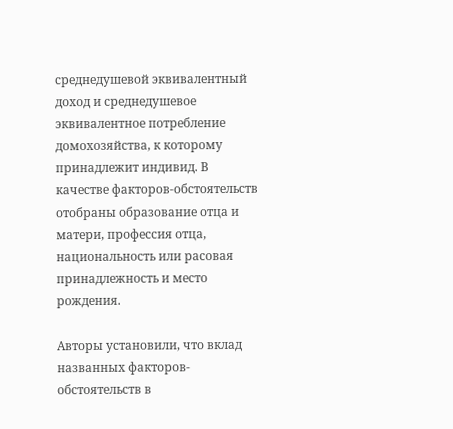среднедушевой эквивалентный доход и среднедушевое эквивалентное потребление домохозяйства, к которому принадлежит индивид. В качестве факторов-обстоятельств отобраны образование отца и матери, профессия отца, национальность или расовая принадлежность и место рождения.

Авторы установили, что вклад названных факторов-обстоятельств в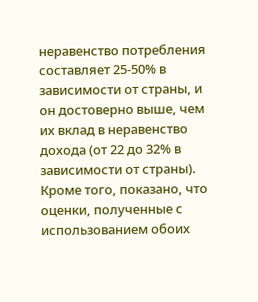неравенство потребления составляет 25-50% в зависимости от страны, и он достоверно выше, чем их вклад в неравенство дохода (от 22 до 32% в зависимости от страны). Кроме того, показано, что оценки, полученные с использованием обоих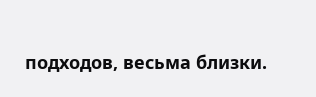подходов, весьма близки.